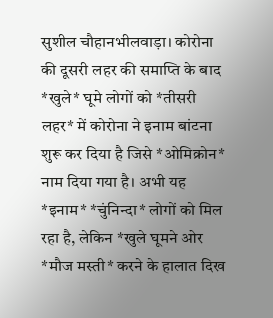सुशील चौहानभीलवाड़ा। कोरोना की दूसरी लहर की समाप्ति के बाद *खुले* घूमे लोगों को *तीसरी लहर* में कोरोना ने इनाम बांटना शुरू कर दिया है जिसे *ओमिक्रोन* नाम दिया गया है। अभी यह *इनाम* *चुंनिन्दा* लोगों को मिल रहा है, लेकिन *खुले घूमने ओर *मौज मस्ती* करने के हालात दिख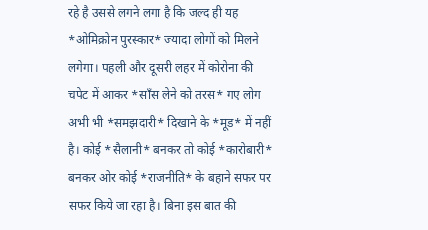रहे है उससे लगने लगा है कि जल्द ही यह *ओमिक्रोन पुरस्कार* ज्यादा लोगों को मिलने लगेगा। पहली और दूसरी लहर में कोरोना की चपेट में आकर *साँस लेने को तरस* गए लोग अभी भी *समझदारी* दिखाने के *मूड* में नहीं है। कोई *सैलानी* बनकर तो कोई *कारोबारी* बनकर ओर कोई *राजनीति* के बहाने सफर पर सफर किये जा रहा है। बिना इस बात की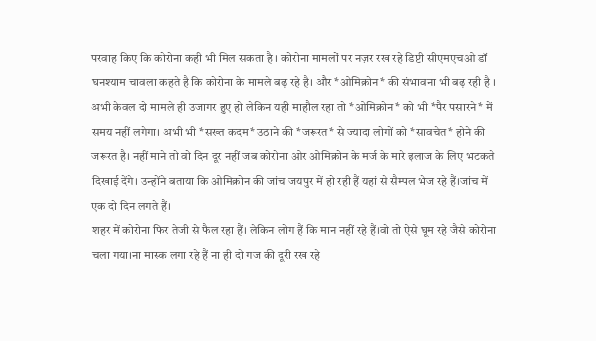परवाह किए कि कोरोना कही भी मिल सकता है । कोरोना मामलों पर नज़र रख रहे डिप्टी सीएमएचओ डॉ घनश्याम चावला कहते है कि कोरोना के मामले बढ़ रहे है। और *ओमिक्रोन* की संभावना भी बढ़ रही है । अभी केवल दो मामले ही उजागर हुए हो लेकिन यही माहौल रहा तो *ओमिक्रोन* को भी *पैर पसारने* में समय नहीं लगेगा। अभी भी *सख्त कदम* उठाने की *जरूरत* से ज्यादा लोगों को *सावचेत* होने की जरूरत है। नहीं माने तो वो दिन दूर नहीं जब कोरोना ओर ओमिक्रोन के मर्ज के मारे इलाज के लिए भटकते दिखाई देंगे। उन्होंने बताया कि ओमिक्रोन की जांच जयपुर में हो रही हैं यहां से सैम्पल भेज रहे हैं।जांच में एक दो दिन लगते हैं।
शहर में कोरोना फिर तेजी से फैल रहा हैं। लेकिन लोग हैं कि मान नहीं रहे हैं।वो तो ऐसे घूम रहे जैसे कोरोना चला गया।ना मास्क लगा रहे हैं ना ही दो गज की दूरी रख रहे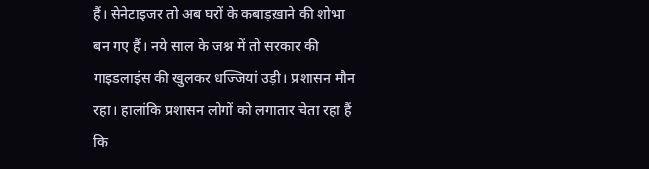हैं। सेनेटाइजर तो अब घरों के कबाड़ख़ाने की शोभा बन गए हैं। नये साल के जश्न में तो सरकार की गाइडलाइंस की खुलकर धज्जियां उड़ी। प्रशासन मौन रहा। हालांकि प्रशासन लोगों को लगातार चेता रहा हैं कि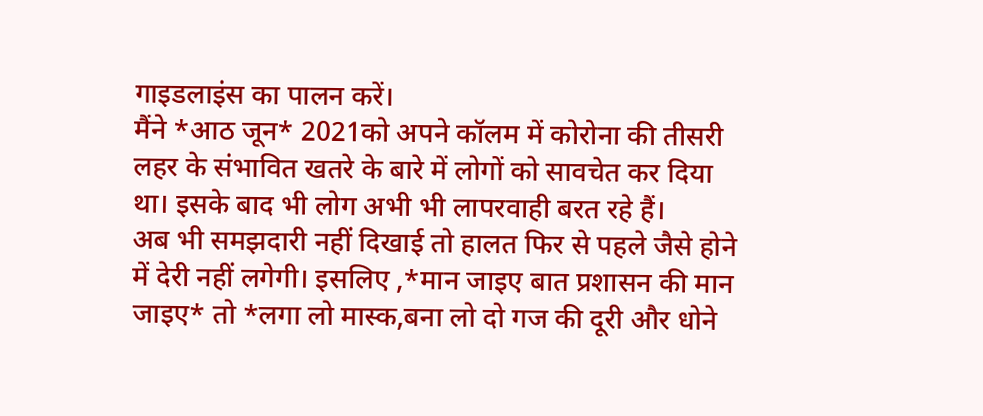गाइडलाइंस का पालन करें।
मैंने *आठ जून* 2021को अपने कॉलम में कोरोना की तीसरी लहर के संभावित खतरे के बारे में लोगों को सावचेत कर दिया था। इसके बाद भी लोग अभी भी लापरवाही बरत रहे हैं।
अब भी समझदारी नहीं दिखाई तो हालत फिर से पहले जैसे होने में देरी नहीं लगेगी। इसलिए ,*मान जाइए बात प्रशासन की मान जाइए* तो *लगा लो मास्क,बना लो दो गज की दूरी और धोने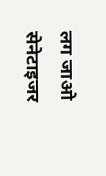लग जाओ सेनेटाइजर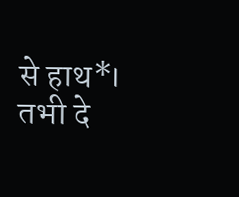से हाथ*। तभी दे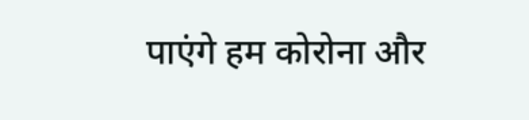पाएंगे हम कोरोना और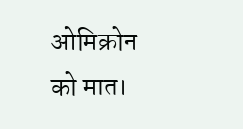ओमिक्रोन को मात।